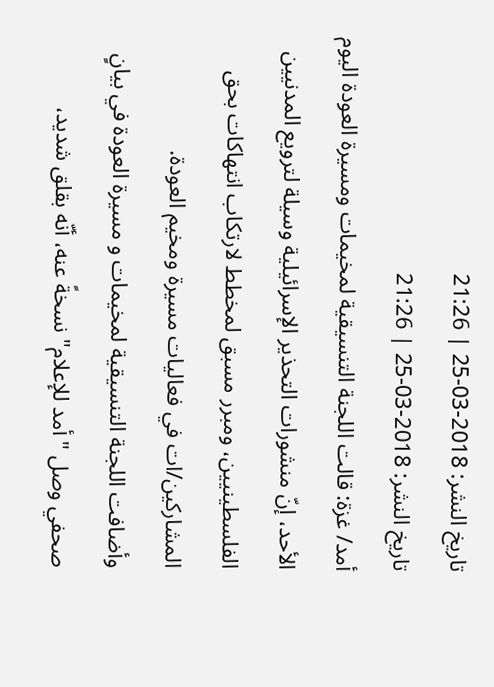تاريخ النشر: 2018-03-25 | 21:26
تاريخ النشر: 2018-03-25 | 21:26
أمد/ غزة: قالت اللجنة التنسيقية لمخيمات ومسيرة العودة اليوم الأحد، إنّ منشورات التحذير الإسرائيلية وسيلة لترويع المدنيين الفلسطينيين، ومبرر مسبق لمخطط لارتكاب انتهاكات بحق المشاركين/ات في فعاليات مسيرة ومخيم العودة.
وأضافت اللجنة التنسيقية لمخيمات و مسيرة العودة في بيانٍ صحفي وصل "أمد للإعلام" نسخةً عنه، أنّه بقلق شديد،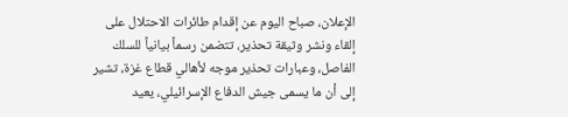الإعلان، صباح اليوم عن إقدام طائرات الاحتلال على إلقاء ونشر وثيقة تحذير، تتضمن رسماً بيانياً للسلك الفاصل، وعبارات تحذير موجه لأهالي قطاع غزة، تشير إلى أن ما يسمى جيش الدفاع الإسرائيلي، يعيد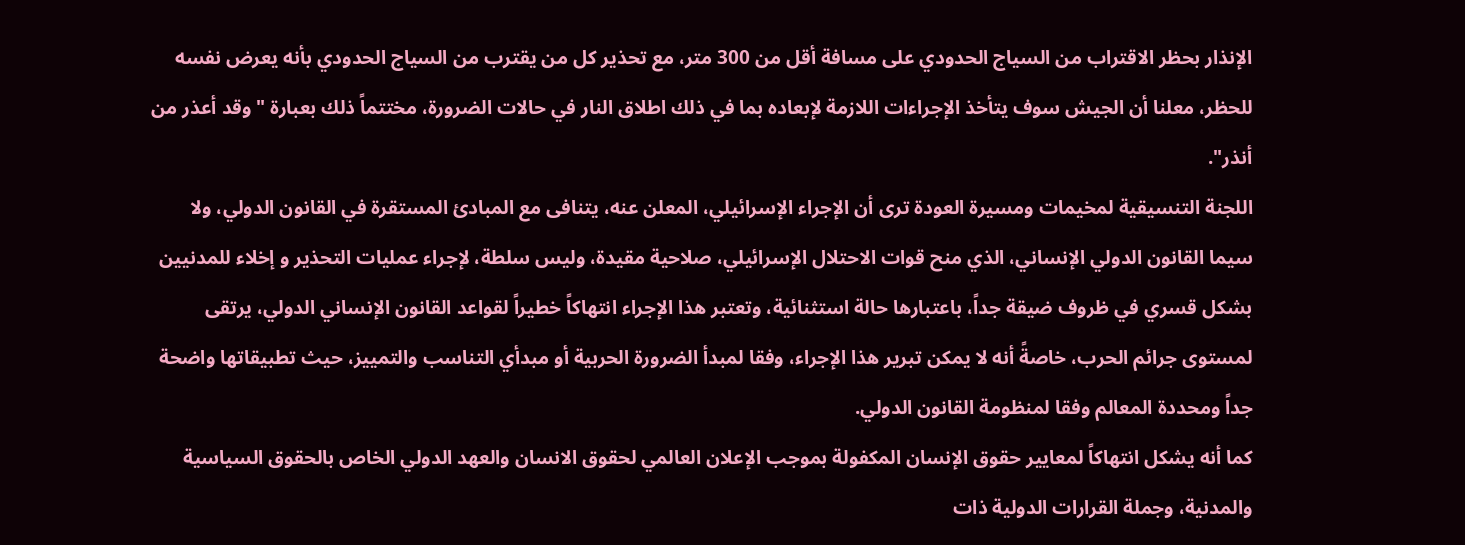الإنذار بحظر الاقتراب من السياج الحدودي على مسافة أقل من 300 متر، مع تحذير كل من يقترب من السياج الحدودي بأنه يعرض نفسه للحظر، معلنا أن الجيش سوف يتأخذ الإجراءات اللازمة لإبعاده بما في ذلك اطلاق النار في حالات الضرورة، مختتماً ذلك بعبارة " وقد أعذر من أنذر".
اللجنة التنسيقية لمخيمات ومسيرة العودة ترى أن الإجراء الإسرائيلي، المعلن عنه، يتنافى مع المبادئ المستقرة في القانون الدولي، ولا سيما القانون الدولي الإنساني، الذي منح قوات الاحتلال الإسرائيلي، صلاحية مقيدة، وليس سلطة، لإجراء عمليات التحذير و إخلاء للمدنيين بشكل قسري في ظروف ضيقة جداً، باعتبارها حالة استثنائية، وتعتبر هذا الإجراء انتهاكاً خطيراً لقواعد القانون الإنساني الدولي، يرتقى لمستوى جرائم الحرب، خاصةً أنه لا يمكن تبرير هذا الإجراء، وفقا لمبدأ الضرورة الحربية أو مبدأي التناسب والتمييز، حيث تطبيقاتها واضحة جداً ومحددة المعالم وفقا لمنظومة القانون الدولي.
كما أنه يشكل انتهاكاً لمعايير حقوق الإنسان المكفولة بموجب الإعلان العالمي لحقوق الانسان والعهد الدولي الخاص بالحقوق السياسية والمدنية، وجملة القرارات الدولية ذات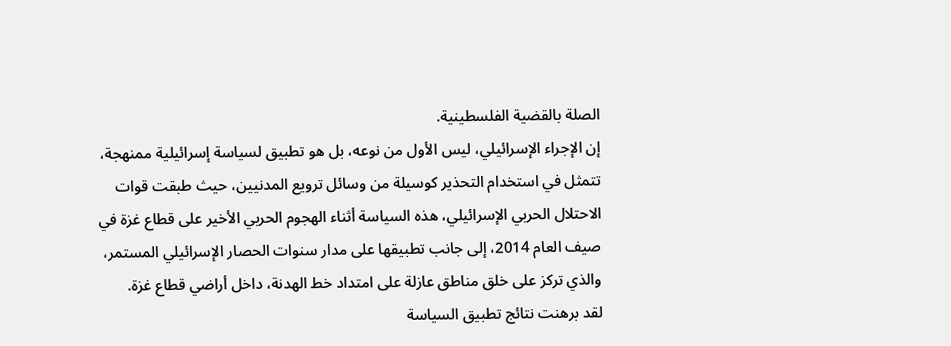الصلة بالقضية الفلسطينية.
إن الإجراء الإسرائيلي، ليس الأول من نوعه، بل هو تطبيق لسياسة إسرائيلية ممنهجة، تتمثل في استخدام التحذير كوسيلة من وسائل ترويع المدنيين، حيث طبقت قوات الاحتلال الحربي الإسرائيلي، هذه السياسة أثناء الهجوم الحربي الأخير على قطاع غزة في صيف العام 2014، إلى جانب تطبيقها على مدار سنوات الحصار الإسرائيلي المستمر، والذي تركز على خلق مناطق عازلة على امتداد خط الهدنة، داخل أراضي قطاع غزة.
لقد برهنت نتائج تطبيق السياسة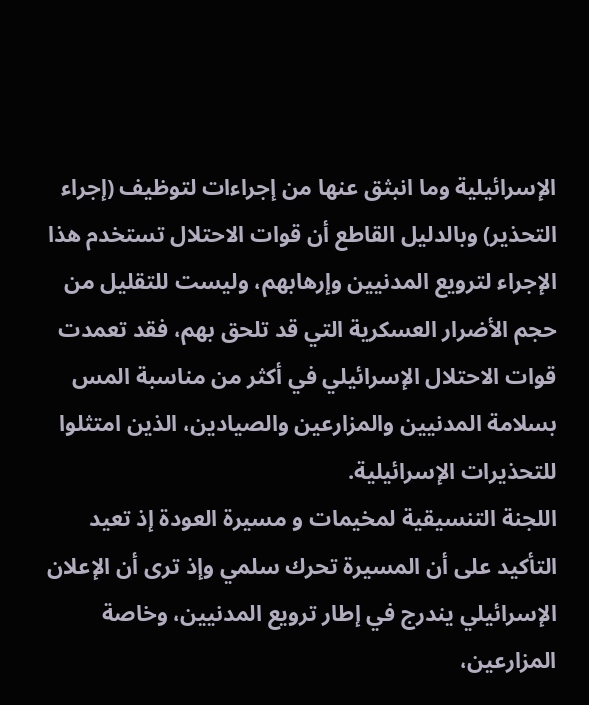الإسرائيلية وما انبثق عنها من إجراءات لتوظيف (إجراء التحذير) وبالدليل القاطع أن قوات الاحتلال تستخدم هذا الإجراء لترويع المدنيين وإرهابهم، وليست للتقليل من حجم الأضرار العسكرية التي قد تلحق بهم، فقد تعمدت قوات الاحتلال الإسرائيلي في أكثر من مناسبة المس بسلامة المدنيين والمزارعين والصيادين، الذين امتثلوا للتحذيرات الإسرائيلية.
اللجنة التنسيقية لمخيمات و مسيرة العودة إذ تعيد التأكيد على أن المسيرة تحرك سلمي وإذ ترى أن الإعلان الإسرائيلي يندرج في إطار ترويع المدنيين، وخاصة المزارعين،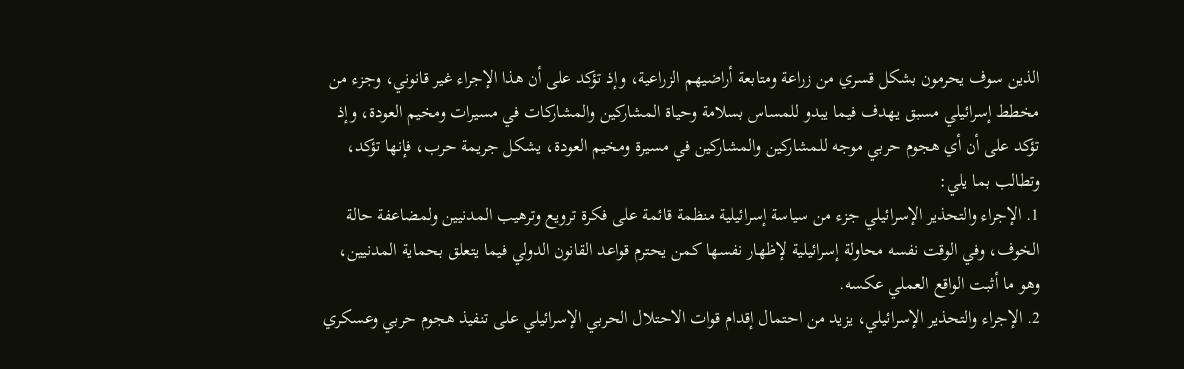الذين سوف يحرمون بشكل قسري من زراعة ومتابعة أراضيهم الزراعية، وإذ تؤكد على أن هذا الإجراء غير قانوني، وجزء من مخطط إسرائيلي مسبق يهدف فيما يبدو للمساس بسلامة وحياة المشاركين والمشاركات في مسيرات ومخيم العودة، وإذ تؤكد على أن أي هجوم حربي موجه للمشاركين والمشاركين في مسيرة ومخيم العودة، يشكل جريمة حرب، فإنها تؤكد، وتطالب بما يلي:
1. الإجراء والتحذير الإسرائيلي جزء من سياسة إسرائيلية منظمة قائمة على فكرة ترويع وترهيب المدنيين ولمضاعفة حالة الخوف، وفي الوقت نفسه محاولة إسرائيلية لإظهار نفسها كمن يحترم قواعد القانون الدولي فيما يتعلق بحماية المدنيين، وهو ما أثبت الواقع العملي عكسه.
2. الإجراء والتحذير الإسرائيلي، يزيد من احتمال إقدام قوات الاحتلال الحربي الإسرائيلي على تنفيذ هجوم حربي وعسكري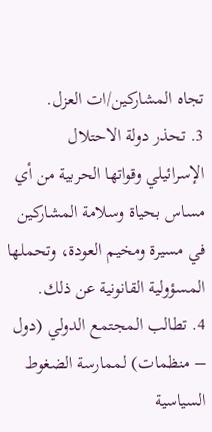تجاه المشاركين/ات العزل.
3. تحذر دولة الاحتلال الإسرائيلي وقواتها الحربية من أي مساس بحياة وسلامة المشاركين في مسيرة ومخيم العودة، وتحملها المسؤولية القانونية عن ذلك.
4. تطالب المجتمع الدولي (دول – منظمات) لممارسة الضغوط السياسية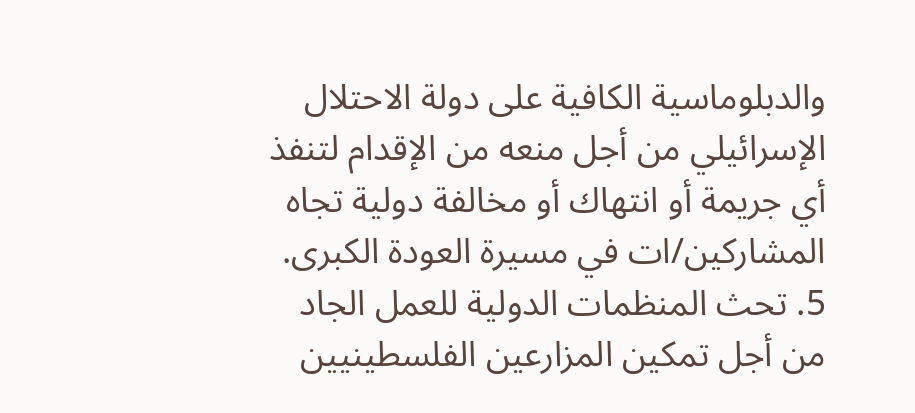والدبلوماسية الكافية على دولة الاحتلال الإسرائيلي من أجل منعه من الإقدام لتنفذ أي جريمة أو انتهاك أو مخالفة دولية تجاه المشاركين/ات في مسيرة العودة الكبرى.
5. تحث المنظمات الدولية للعمل الجاد من أجل تمكين المزارعين الفلسطينيين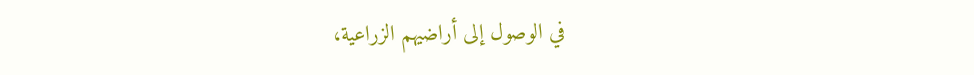في الوصول إلى أراضيهم الزراعية،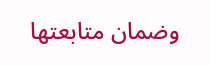وضمان متابعتها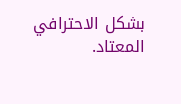بشكل الاحترافي المعتاد.